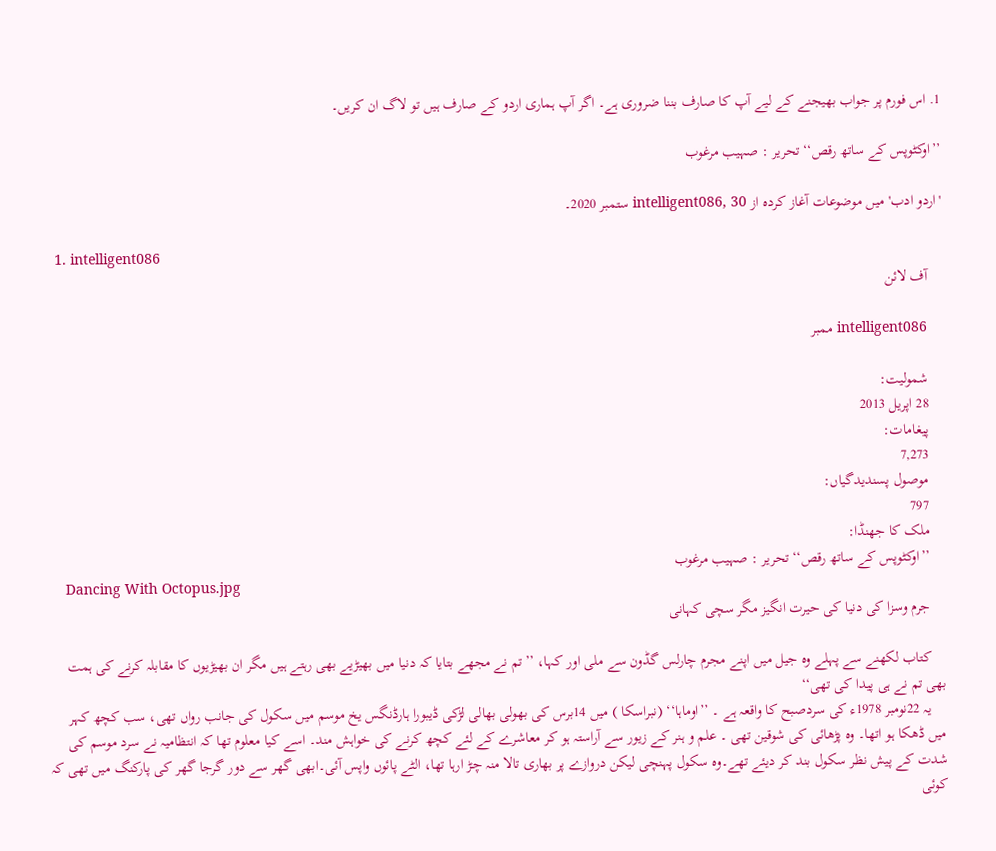1. اس فورم پر جواب بھیجنے کے لیے آپ کا صارف بننا ضروری ہے۔ اگر آپ ہماری اردو کے صارف ہیں تو لاگ ان کریں۔

’’اوکٹوپس کے ساتھ رقص‘‘ تحریر : صہیب مرغوب

'اردو ادب' میں موضوعات آغاز کردہ از intelligent086, 30 ستمبر 2020۔

  1. intelligent086
    آف لائن

    intelligent086 ممبر

    شمولیت:
    28 اپریل 2013
    پیغامات:
    7,273
    موصول پسندیدگیاں:
    797
    ملک کا جھنڈا:
    ’’اوکٹوپس کے ساتھ رقص‘‘ تحریر : صہیب مرغوب
    Dancing With Octopus.jpg
    جرم وسزا کی دنیا کی حیرت انگیز مگر سچی کہانی

    کتاب لکھنے سے پہلے وہ جیل میں اپنے مجرم چارلس گڈون سے ملی اور کہا، ’’تم نے مجھے بتایا کہ دنیا میں بھیڑیے بھی رہتے ہیں مگر ان بھیڑیوں کا مقابلہ کرنے کی ہمت بھی تم نے ہی پیدا کی تھی‘‘
    یہ 22نومبر 1978ء کی سردصبح کا واقعہ ہے ۔ ’’اوماہا‘‘ (نبراسکا ) میں 14برس کی بھولی بھالی لڑکی ڈیبورا ہارڈنگس یخ موسم میں سکول کی جانب رواں تھی، سب کچھ کہر میں ڈھکا ہو اتھا۔ وہ پڑھائی کی شوقین تھی ۔ علم و ہنر کے زیور سے آراستہ ہو کر معاشرے کے لئے کچھ کرنے کی خواہش مند۔ اسے کیا معلوم تھا کہ انتظامیہ نے سرد موسم کی شدت کے پیش نظر سکول بند کر دیئے تھے۔وہ سکول پہنچی لیکن دروازے پر بھاری تالا منہ چڑ ارہا تھا، الٹے پائوں واپس آئی۔ابھی گھر سے دور گرجا گھر کی پارکنگ میں تھی کہ کوئی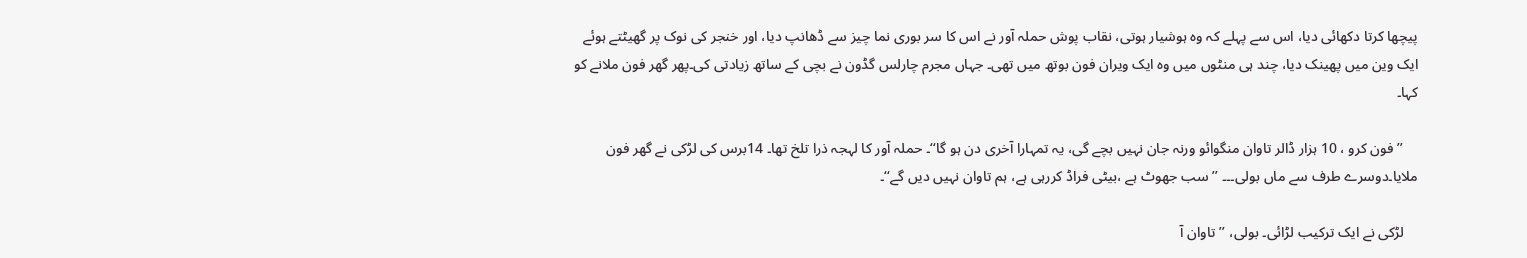پیچھا کرتا دکھائی دیا، اس سے پہلے کہ وہ ہوشیار ہوتی، نقاب پوش حملہ آور نے اس کا سر بوری نما چیز سے ڈھانپ دیا، اور خنجر کی نوک پر گھیٹتے ہوئے ایک وین میں پھینک دیا، چند ہی منٹوں میں وہ ایک ویران فون بوتھ میں تھی۔ جہاں مجرم چارلس گڈون نے بچی کے ساتھ زیادتی کی۔پھر گھر فون ملانے کو کہا۔

    ’’فون کرو ، 10 ہزار ڈالر تاوان منگوائو ورنہ جان نہیں بچے گی، یہ تمہارا آخری دن ہو گا‘‘۔ حملہ آور کا لہجہ ذرا تلخ تھا۔ 14برس کی لڑکی نے گھر فون ملایا۔دوسرے طرف سے ماں بولی۔۔۔ ’’سب جھوٹ ہے ،بیٹی فراڈ کررہی ہے، ہم تاوان نہیں دیں گے‘‘۔

    لڑکی نے ایک ترکیب لڑائی۔ بولی، ’’تاوان آ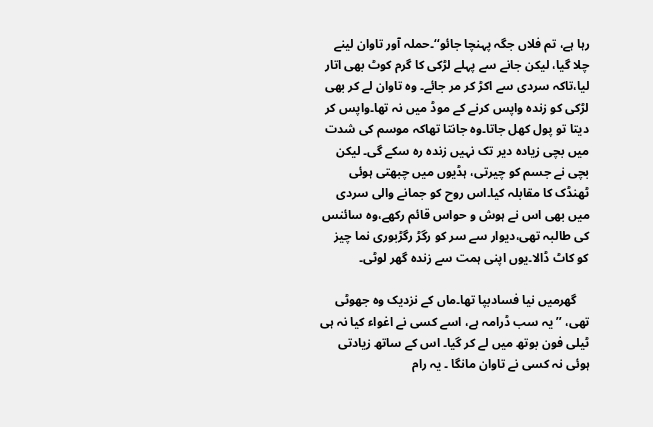رہا ہے، تم فلاں جگہ پہنچا جائو‘‘۔حملہ آور تاوان لینے چلا گیا، لیکن جانے سے پہلے لڑکی کا گرم کوٹ بھی اتار لیا،تاکہ سردی سے اکڑ کر مر جائے۔ وہ تاوان لے کر بھی لڑکی کو زندہ واپس کرنے کے موڈ میں نہ تھا۔واپس کر دیتا تو پول کھل جاتا۔وہ جانتا تھاکہ موسم کی شدت میں بچی زیادہ دیر تک نہیں زندہ رہ سکے گی۔ لیکن بچی نے جسم کو چیرتی، ہڈیوں میں چبھتی ہوئی ٹھنڈک کا مقابلہ کیا۔اس روح کو جمانے والی سردی میں بھی اس نے ہوش و حواس قائم رکھے،وہ سائنس کی طالبہ تھی،دیوار سے سر کو رگڑ رگڑبوری نما چیز کو کاٹ ڈالا۔یوں اپنی ہمت سے زندہ گھر لوٹی۔

    گھرمیں نیا فسادبپا تھا۔ماں کے نزدیک وہ جھوٹی تھی، ’’یہ سب ڈرامہ ہے، اسے کسی نے اغواء کیا نہ ہی ٹیلی فون بوتھ میں لے کر گیا۔ اس کے ساتھ زیادتی ہوئی نہ کسی نے تاوان مانگا ۔ یہ رام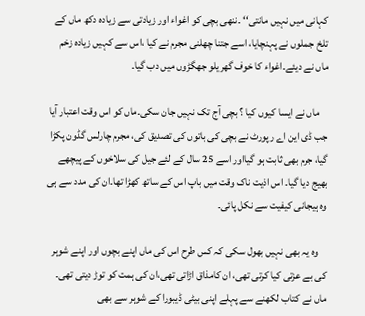کہانی میں نہیں مانتی‘‘ ۔ننھی بچی کو اغواء اور زیادتی سے زیادہ دکھ ماں کے تلخ جملوں نے پہنچایا، اسے جتنا چھلنی مجرم نے کیا ،اس سے کہیں زیادہ زخم ماں نے دیئے۔اغواء کا خوف گھریلو جھگڑوں میں دب گیا۔

    ماں نے ایسا کیوں کیا ؟ بچی آج تک نہیں جان سکی۔ماں کو اس وقت اعتبار آیا جب ڈی این اے رپورٹ نے بچی کی باتوں کی تصدیق کی، مجرم چارلس گڈون پکڑا گیا، جرم بھی ثابت ہو گیااور اسے 25 سال کے لئے جیل کی سلاخوں کے پیچھے بھیج دیا گیا۔ اس اذیت ناک وقت میں باپ اس کے ساتھ کھڑا تھا۔ان کی مدد سے ہی وہ ہیجانی کیفیت سے نکل پائی۔

    وہ یہ بھی نہیں بھول سکی کہ کس طرح اس کی ماں اپنے بچوں اور اپنے شوہر کی بے عزتی کیا کرتی تھی، ان کامذاق اڑاتی تھی،ان کی ہمت کو توڑ دیتی تھی۔ ماں نے کتاب لکھنے سے پہلے اپنی بیٹی ڈیبورا کے شوہر سے بھی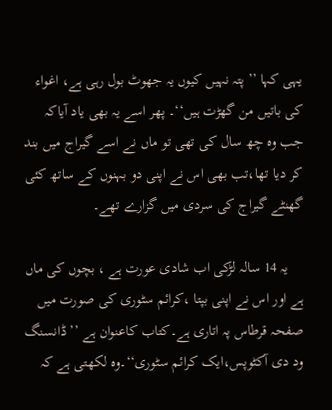یہی کہا ’’ پتہ نہیں کیوں یہ جھوٹ بول رہی ہے، اغواء کی باتیں من گھڑت ہیں‘‘۔ پھر اسے یہ بھی یاد آیاکہ جب وہ چھ سال کی تھی تو ماں نے اسے گیراج میں بند کر دیا تھا،تب بھی اس نے اپنی دو بہنوں کے ساتھ کئی گھنٹے گیراج کی سردی میں گزارے تھے۔

    یہ 14 سالہ لڑکی اب شادی عورت ہے ، بچوں کی ماں ہے اور اس نے اپنی بپتا ،کرائم سٹوری کی صورت میں صفحہ قرطاس پہ اتاری ہے۔کتاب کاعنوان ہے ’’ ڈانسنگ ود دی آکٹوپس،ایک کرائم سٹوری‘‘۔وہ لکھتی ہے کہ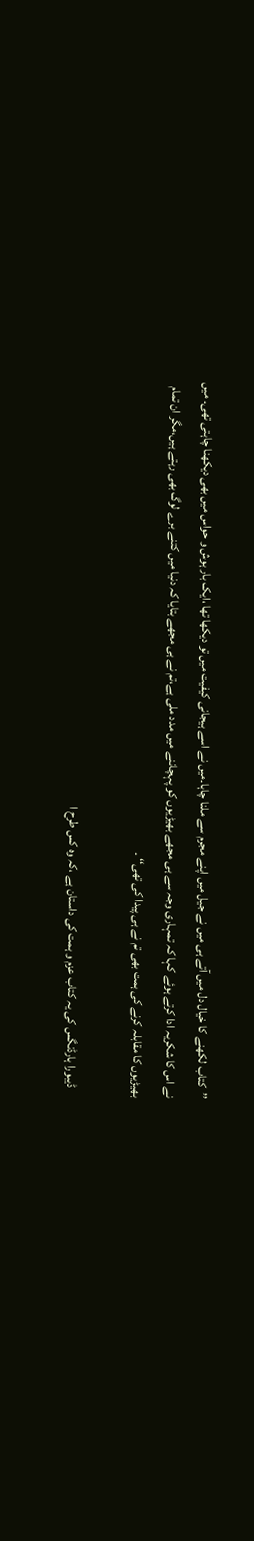’’کتاب لکھنے کا خیال دل میں آتے ہی میں نے جیل میں اپنے مجرم سے ملنا چاہا۔میں نے اسے ہیجانی کیفیت میں تو دیکھا تھا ،ایک بار ہوش و حواس میں بھی دیکھنا چاہتی تھی۔ میں نے اس کا شکریہ ادا کرتے ہوئے کہا کہ تمہاری وجہ سے ہی مجھے بھیڑیوں کو پہچاننے میں مدد ملی ہے،تم نے ہی مجھے بتایا کہ دنیا میں کتنے برے لوگ بھی رہتے ہیں،مگر ان تمام بھیڑیوں کا مقابلہ کرنے کی ہمت بھی تم نے ہی پیدا کی تھی‘‘ ۔

    ڈیبورا ہارڈنگس کی یہ کتاب عزم و ہمت کی داستان ہے ،کہ وہ کس طرح ا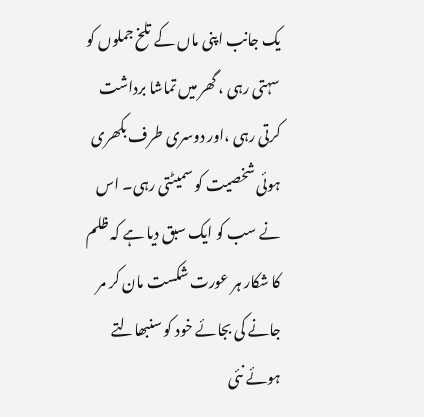یک جانب اپنی ماں کے تلخ جملوں کو سہتی رہی ، گھر میں تماشا برداشت کرتی رہی ،اور دوسری طرف بکھری ہوئی شخصیت کو سمیٹتی رہی۔ اس نے سب کو ایک سبق دیا ہے کہ ظلم کا شکار ہر عورت شکست مان کر مر جانے کی بجائے خود کو سنبھالتے ہوئے نئی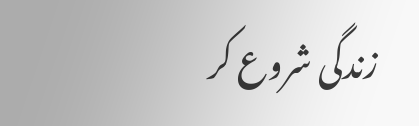زندگی شروع کر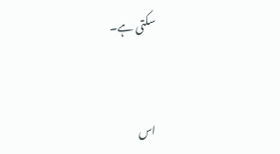سکتی ہے۔


اس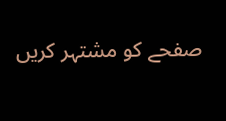صفحے کو مشتہر کریں